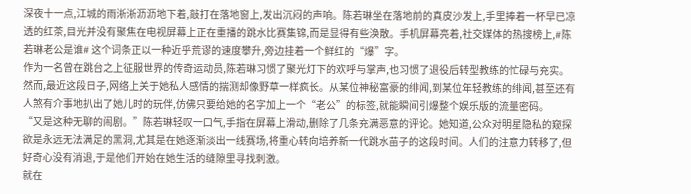深夜十一点,江城的雨淅淅沥沥地下着,敲打在落地窗上,发出沉闷的声响。陈若琳坐在落地前的真皮沙发上,手里捧着一杯早已凉透的红茶,目光并没有聚焦在电视屏幕上正在重播的跳水比赛集锦,而是显得有些涣散。手机屏幕亮着,社交媒体的热搜榜上,#陈若琳老公是谁# 这个词条正以一种近乎荒谬的速度攀升,旁边挂着一个鲜红的“爆”字。
作为一名曾在跳台之上征服世界的传奇运动员,陈若琳习惯了聚光灯下的欢呼与掌声,也习惯了退役后转型教练的忙碌与充实。然而,最近这段日子,网络上关于她私人感情的揣测却像野草一样疯长。从某位神秘富豪的绯闻,到某位年轻教练的绯闻,甚至还有人煞有介事地扒出了她儿时的玩伴,仿佛只要给她的名字加上一个“老公”的标签,就能瞬间引爆整个娱乐版的流量密码。
“又是这种无聊的闹剧。”陈若琳轻叹一口气,手指在屏幕上滑动,删除了几条充满恶意的评论。她知道,公众对明星隐私的窥探欲是永远无法满足的黑洞,尤其是在她逐渐淡出一线赛场,将重心转向培养新一代跳水苗子的这段时间。人们的注意力转移了,但好奇心没有消退,于是他们开始在她生活的缝隙里寻找刺激。
就在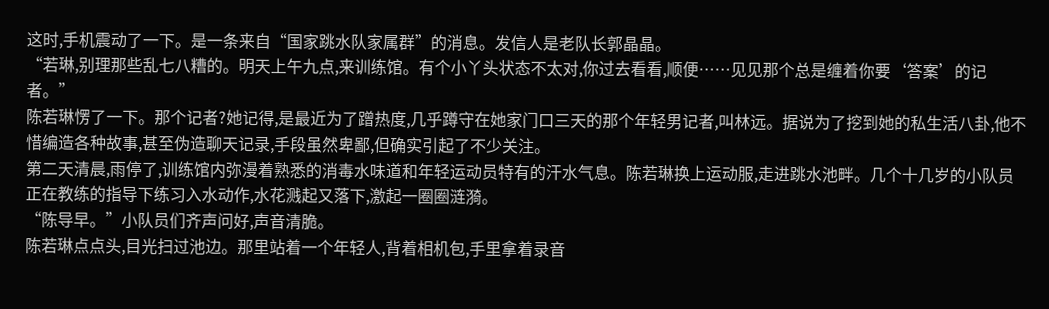这时,手机震动了一下。是一条来自“国家跳水队家属群”的消息。发信人是老队长郭晶晶。
“若琳,别理那些乱七八糟的。明天上午九点,来训练馆。有个小丫头状态不太对,你过去看看,顺便……见见那个总是缠着你要‘答案’的记者。”
陈若琳愣了一下。那个记者?她记得,是最近为了蹭热度,几乎蹲守在她家门口三天的那个年轻男记者,叫林远。据说为了挖到她的私生活八卦,他不惜编造各种故事,甚至伪造聊天记录,手段虽然卑鄙,但确实引起了不少关注。
第二天清晨,雨停了,训练馆内弥漫着熟悉的消毒水味道和年轻运动员特有的汗水气息。陈若琳换上运动服,走进跳水池畔。几个十几岁的小队员正在教练的指导下练习入水动作,水花溅起又落下,激起一圈圈涟漪。
“陈导早。”小队员们齐声问好,声音清脆。
陈若琳点点头,目光扫过池边。那里站着一个年轻人,背着相机包,手里拿着录音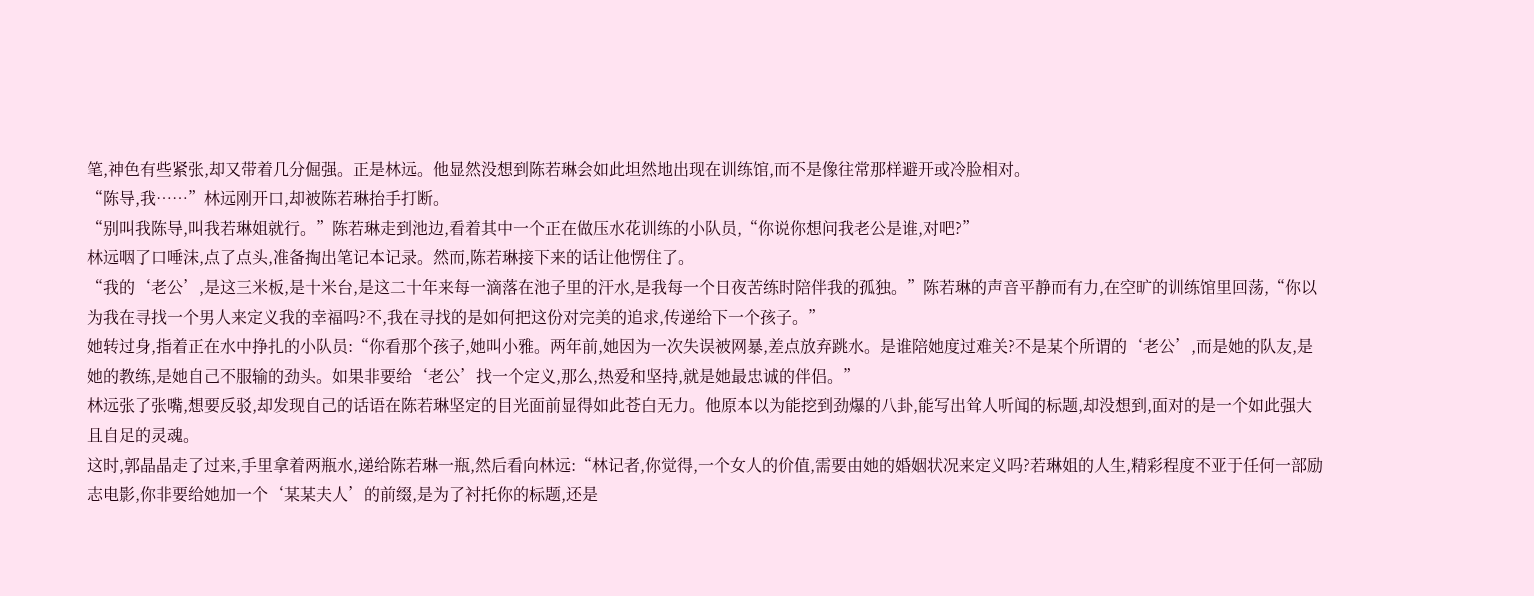笔,神色有些紧张,却又带着几分倔强。正是林远。他显然没想到陈若琳会如此坦然地出现在训练馆,而不是像往常那样避开或冷脸相对。
“陈导,我……”林远刚开口,却被陈若琳抬手打断。
“别叫我陈导,叫我若琳姐就行。”陈若琳走到池边,看着其中一个正在做压水花训练的小队员,“你说你想问我老公是谁,对吧?”
林远咽了口唾沫,点了点头,准备掏出笔记本记录。然而,陈若琳接下来的话让他愣住了。
“我的‘老公’,是这三米板,是十米台,是这二十年来每一滴落在池子里的汗水,是我每一个日夜苦练时陪伴我的孤独。”陈若琳的声音平静而有力,在空旷的训练馆里回荡,“你以为我在寻找一个男人来定义我的幸福吗?不,我在寻找的是如何把这份对完美的追求,传递给下一个孩子。”
她转过身,指着正在水中挣扎的小队员:“你看那个孩子,她叫小雅。两年前,她因为一次失误被网暴,差点放弃跳水。是谁陪她度过难关?不是某个所谓的‘老公’,而是她的队友,是她的教练,是她自己不服输的劲头。如果非要给‘老公’找一个定义,那么,热爱和坚持,就是她最忠诚的伴侣。”
林远张了张嘴,想要反驳,却发现自己的话语在陈若琳坚定的目光面前显得如此苍白无力。他原本以为能挖到劲爆的八卦,能写出耸人听闻的标题,却没想到,面对的是一个如此强大且自足的灵魂。
这时,郭晶晶走了过来,手里拿着两瓶水,递给陈若琳一瓶,然后看向林远:“林记者,你觉得,一个女人的价值,需要由她的婚姻状况来定义吗?若琳姐的人生,精彩程度不亚于任何一部励志电影,你非要给她加一个‘某某夫人’的前缀,是为了衬托你的标题,还是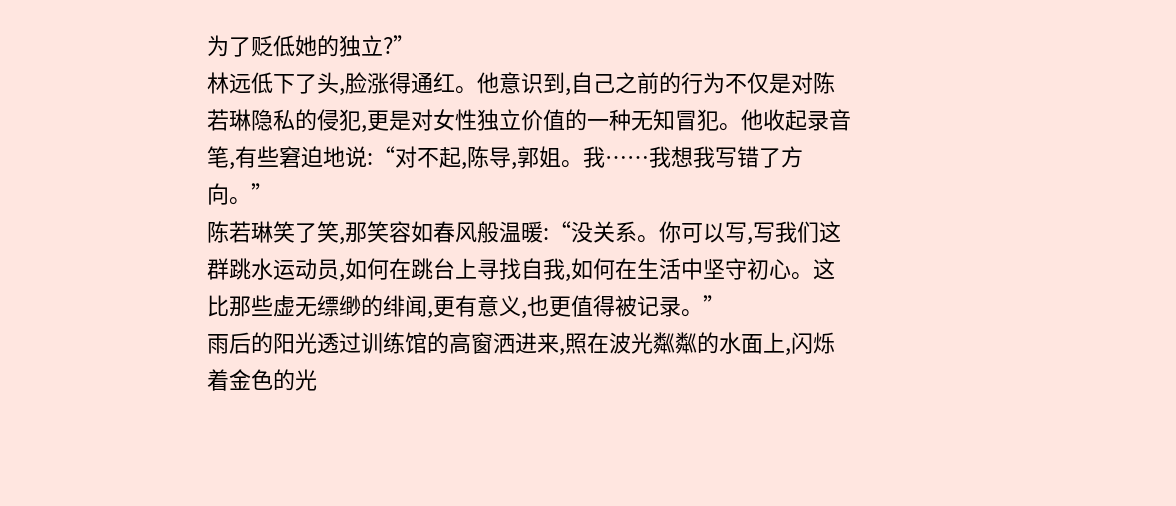为了贬低她的独立?”
林远低下了头,脸涨得通红。他意识到,自己之前的行为不仅是对陈若琳隐私的侵犯,更是对女性独立价值的一种无知冒犯。他收起录音笔,有些窘迫地说:“对不起,陈导,郭姐。我……我想我写错了方向。”
陈若琳笑了笑,那笑容如春风般温暖:“没关系。你可以写,写我们这群跳水运动员,如何在跳台上寻找自我,如何在生活中坚守初心。这比那些虚无缥缈的绯闻,更有意义,也更值得被记录。”
雨后的阳光透过训练馆的高窗洒进来,照在波光粼粼的水面上,闪烁着金色的光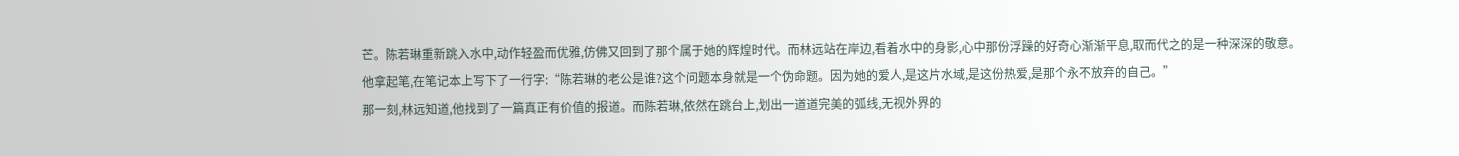芒。陈若琳重新跳入水中,动作轻盈而优雅,仿佛又回到了那个属于她的辉煌时代。而林远站在岸边,看着水中的身影,心中那份浮躁的好奇心渐渐平息,取而代之的是一种深深的敬意。
他拿起笔,在笔记本上写下了一行字:“陈若琳的老公是谁?这个问题本身就是一个伪命题。因为她的爱人,是这片水域,是这份热爱,是那个永不放弃的自己。”
那一刻,林远知道,他找到了一篇真正有价值的报道。而陈若琳,依然在跳台上,划出一道道完美的弧线,无视外界的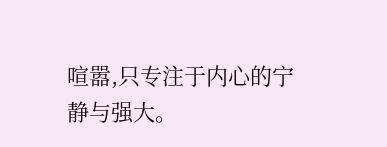喧嚣,只专注于内心的宁静与强大。